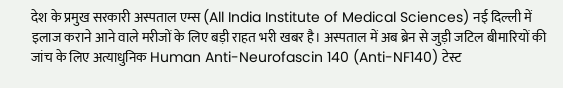देश के प्रमुख सरकारी अस्पताल एम्स (All India Institute of Medical Sciences) नई दिल्ली में इलाज कराने आने वाले मरीजों के लिए बड़ी राहत भरी खबर है। अस्पताल में अब ब्रेन से जुड़ी जटिल बीमारियों की जांच के लिए अत्याधुनिक Human Anti-Neurofascin 140 (Anti-NF140) टेस्ट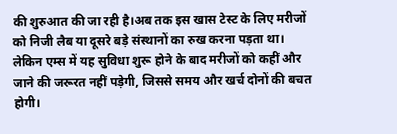की शुरुआत की जा रही है।अब तक इस खास टेस्ट के लिए मरीजों को निजी लैब या दूसरे बड़े संस्थानों का रुख करना पड़ता था। लेकिन एम्स में यह सुविधा शुरू होने के बाद मरीजों को कहीं और जाने की जरूरत नहीं पड़ेगी, जिससे समय और खर्च दोनों की बचत होगी।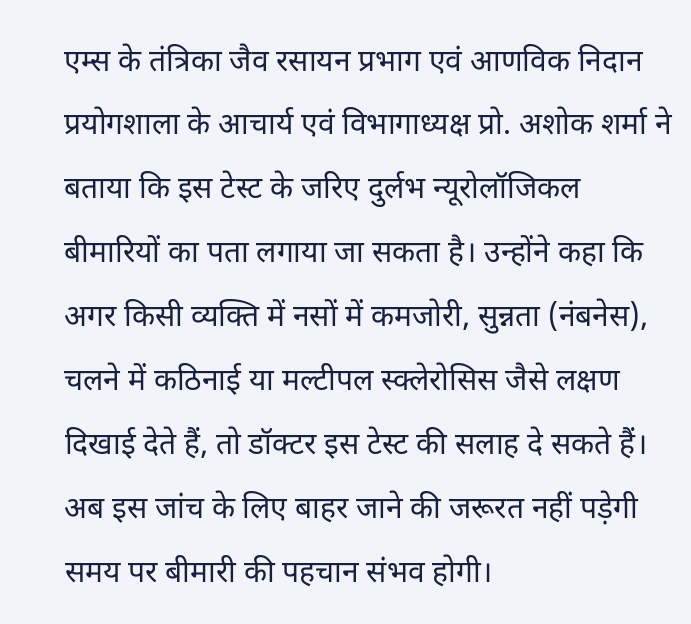एम्स के तंत्रिका जैव रसायन प्रभाग एवं आणविक निदान प्रयोगशाला के आचार्य एवं विभागाध्यक्ष प्रो. अशोक शर्मा ने बताया कि इस टेस्ट के जरिए दुर्लभ न्यूरोलॉजिकल बीमारियों का पता लगाया जा सकता है। उन्होंने कहा कि अगर किसी व्यक्ति में नसों में कमजोरी, सुन्नता (नंबनेस), चलने में कठिनाई या मल्टीपल स्क्लेरोसिस जैसे लक्षण दिखाई देते हैं, तो डॉक्टर इस टेस्ट की सलाह दे सकते हैं। अब इस जांच के लिए बाहर जाने की जरूरत नहीं पड़ेगी समय पर बीमारी की पहचान संभव होगी।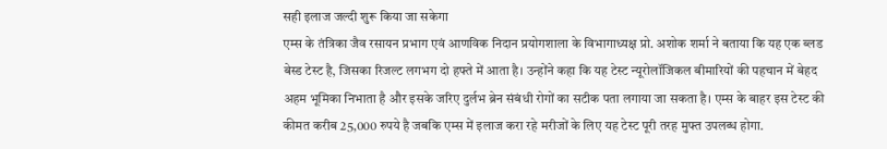सही इलाज जल्दी शुरू किया जा सकेगा
एम्स के तंत्रिका जैव रसायन प्रभाग एवं आणविक निदान प्रयोगशाला के विभागाध्यक्ष प्रो. अशोक शर्मा ने बताया कि यह एक ब्लड बेस्ड टेस्ट है, जिसका रिजल्ट लगभग दो हफ्ते में आता है। उन्होंने कहा कि यह टेस्ट न्यूरोलॉजिकल बीमारियों की पहचान में बेहद अहम भूमिका निभाता है और इसके जरिए दुर्लभ ब्रेन संबंधी रोगों का सटीक पता लगाया जा सकता है। एम्स के बाहर इस टेस्ट की कीमत करीब 25,000 रुपये है जबकि एम्स में इलाज करा रहे मरीजों के लिए यह टेस्ट पूरी तरह मुफ्त उपलब्ध होगा.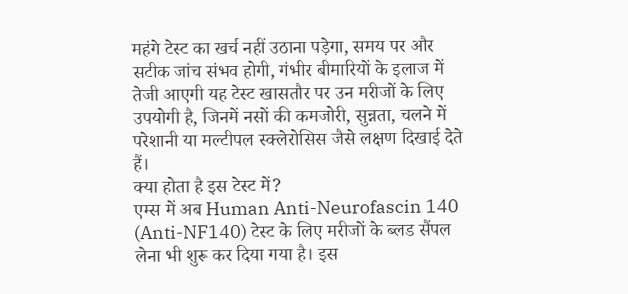महंगे टेस्ट का खर्च नहीं उठाना पड़ेगा, समय पर और सटीक जांच संभव होगी, गंभीर बीमारियों के इलाज में तेजी आएगी यह टेस्ट खासतौर पर उन मरीजों के लिए उपयोगी है, जिनमें नसों की कमजोरी, सुन्नता, चलने में परेशानी या मल्टीपल स्क्लेरोसिस जैसे लक्षण दिखाई देते हैं।
क्या होता है इस टेस्ट में?
एम्स में अब Human Anti-Neurofascin 140 (Anti-NF140) टेस्ट के लिए मरीजों के ब्लड सैंपल लेना भी शुरू कर दिया गया है। इस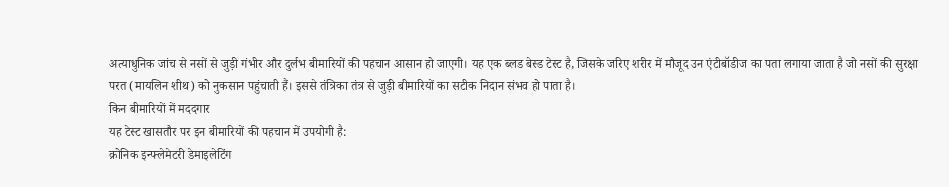अत्याधुनिक जांच से नसों से जुड़ी गंभीर और दुर्लभ बीमारियों की पहचान आसान हो जाएगी। यह एक ब्लड बेस्ड टेस्ट है, जिसके जरिए शरीर में मौजूद उन एंटीबॉडीज का पता लगाया जाता है जो नसों की सुरक्षा परत (मायलिन शीथ) को नुकसान पहुंचाती हैं। इससे तंत्रिका तंत्र से जुड़ी बीमारियों का सटीक निदान संभव हो पाता है।
किन बीमारियों में मददगार
यह टेस्ट खासतौर पर इन बीमारियों की पहचान में उपयोगी है:
क्रोनिक इन्फ्लेमेटरी डेमाइलेटिंग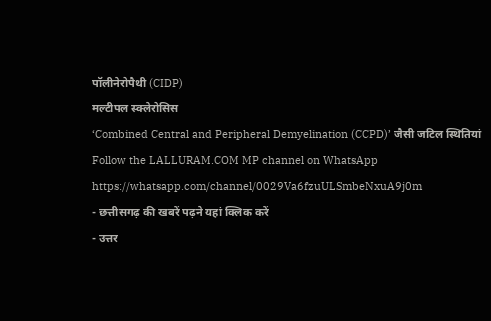पॉलीनेरोपैथी (CIDP)
मल्टीपल स्क्लेरोसिस
‘Combined Central and Peripheral Demyelination (CCPD)’ जैसी जटिल स्थितियां
Follow the LALLURAM.COM MP channel on WhatsApp
https://whatsapp.com/channel/0029Va6fzuULSmbeNxuA9j0m
- छत्तीसगढ़ की खबरें पढ़ने यहां क्लिक करें
- उत्तर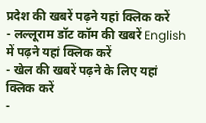प्रदेश की खबरें पढ़ने यहां क्लिक करें
- लल्लूराम डॉट कॉम की खबरें English में पढ़ने यहां क्लिक करें
- खेल की खबरें पढ़ने के लिए यहां क्लिक करें
-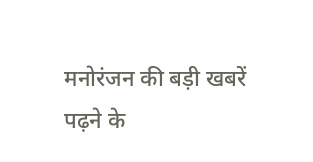मनोरंजन की बड़ी खबरें पढ़ने के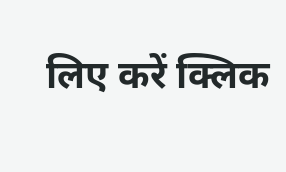लिए करें क्लिक